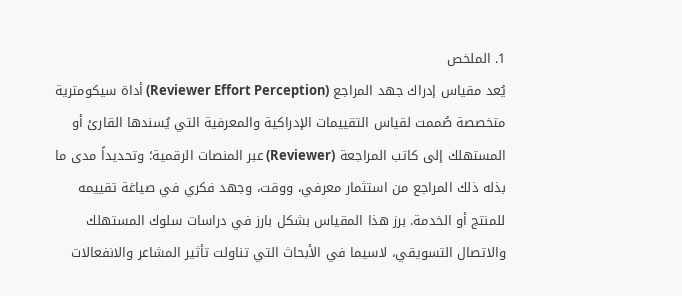1. الملخص
يُعد مقياس إدراك جهد المراجع (Reviewer Effort Perception) أداة سيكومترية متخصصة صُممت لقياس التقييمات الإدراكية والمعرفية التي يُسندها القارئ أو المستهلك إلى كاتب المراجعة (Reviewer) عبر المنصات الرقمية؛ وتحديداً مدى ما بذله ذلك المراجع من استثمار معرفي، ووقت، وجهد فكري في صياغة تقييمه للمنتج أو الخدمة. برز هذا المقياس بشكل بارز في دراسات سلوك المستهلك والاتصال التسويقي، لاسيما في الأبحاث التي تناولت تأثير المشاعر والانفعالات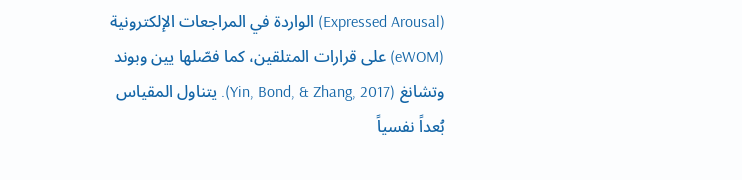(Expressed Arousal) الواردة في المراجعات الإلكترونية (eWOM) على قرارات المتلقين، كما فصّلها يين وبوند وتشانغ (Yin, Bond, & Zhang, 2017). يتناول المقياس بُعداً نفسياً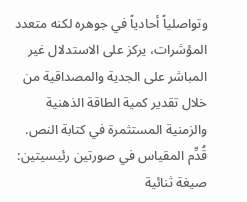وتواصلياً أحادياً في جوهره لكنه متعدد المؤشرات، يركز على الاستدلال غير المباشر على الجدية والمصداقية من خلال تقدير كمية الطاقة الذهنية والزمنية المستثمرة في كتابة النص.
قُدِّم المقياس في صورتين رئيسيتين: صيغة ثنائية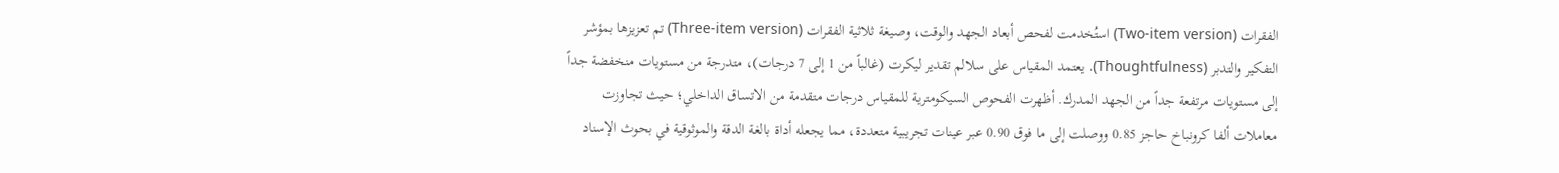الفقرات (Two-item version) استُخدمت لفحص أبعاد الجهد والوقت، وصيغة ثلاثية الفقرات (Three-item version) تم تعزيزها بمؤشر التفكير والتدبر (Thoughtfulness). يعتمد المقياس على سلالم تقدير ليكرت (غالباً من 1 إلى 7 درجات)، متدرجة من مستويات منخفضة جداً إلى مستويات مرتفعة جداً من الجهد المدرك. أظهرت الفحوص السيكومترية للمقياس درجات متقدمة من الاتساق الداخلي؛ حيث تجاوزت معاملات ألفا كرونباخ حاجز 0.85 ووصلت إلى ما فوق 0.90 عبر عينات تجريبية متعددة، مما يجعله أداة بالغة الدقة والموثوقية في بحوث الإسناد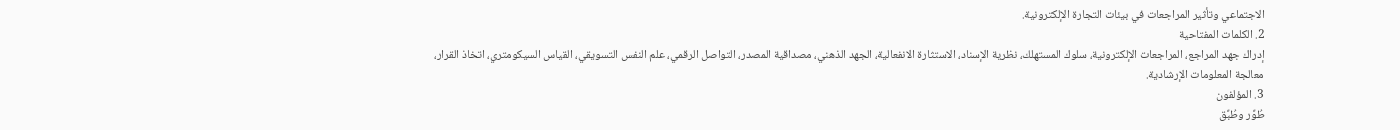الاجتماعي وتأثير المراجعات في بيئات التجارة الإلكترونية.
2. الكلمات المفتاحية
إدراك جهد المراجع، المراجعات الإلكترونية، سلوك المستهلك، نظرية الإسناد، الاستثارة الانفعالية، الجهد الذهني، مصداقية المصدر، التواصل الرقمي، علم النفس التسويقي، القياس السيكومتري، اتخاذ القرار، معالجة المعلومات الإرشادية.
3. المؤلفون
طُوِّر وطُبِّق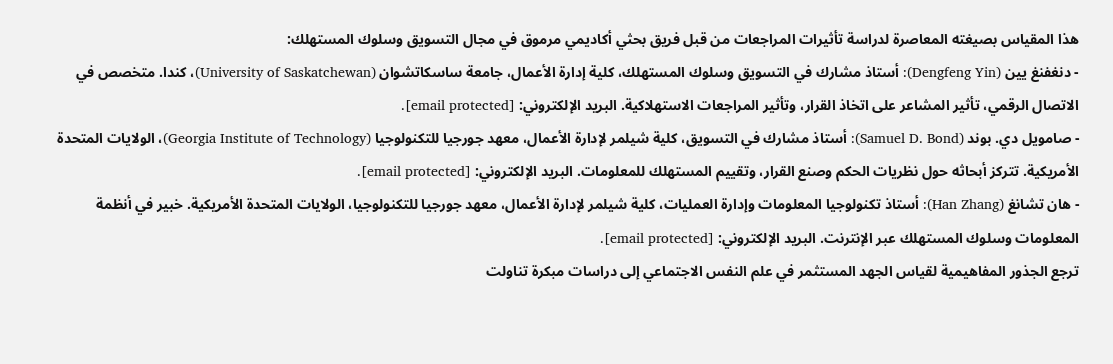هذا المقياس بصيغته المعاصرة لدراسة تأثيرات المراجعات من قبل فريق بحثي أكاديمي مرموق في مجال التسويق وسلوك المستهلك:
- دنغفنغ يين (Dengfeng Yin): أستاذ مشارك في التسويق وسلوك المستهلك، كلية إدارة الأعمال، جامعة ساسكاتشوان (University of Saskatchewan)، كندا. متخصص في الاتصال الرقمي، تأثير المشاعر على اتخاذ القرار، وتأثير المراجعات الاستهلاكية. البريد الإلكتروني: [email protected].
- صامويل دي. بوند (Samuel D. Bond): أستاذ مشارك في التسويق، كلية شيلمر لإدارة الأعمال، معهد جورجيا للتكنولوجيا (Georgia Institute of Technology)، الولايات المتحدة الأمريكية. تتركز أبحاثه حول نظريات الحكم وصنع القرار، وتقييم المستهلك للمعلومات. البريد الإلكتروني: [email protected].
- هان تشانغ (Han Zhang): أستاذ تكنولوجيا المعلومات وإدارة العمليات، كلية شيلمر لإدارة الأعمال، معهد جورجيا للتكنولوجيا، الولايات المتحدة الأمريكية. خبير في أنظمة المعلومات وسلوك المستهلك عبر الإنترنت. البريد الإلكتروني: [email protected].
ترجع الجذور المفاهيمية لقياس الجهد المستثمر في علم النفس الاجتماعي إلى دراسات مبكرة تناولت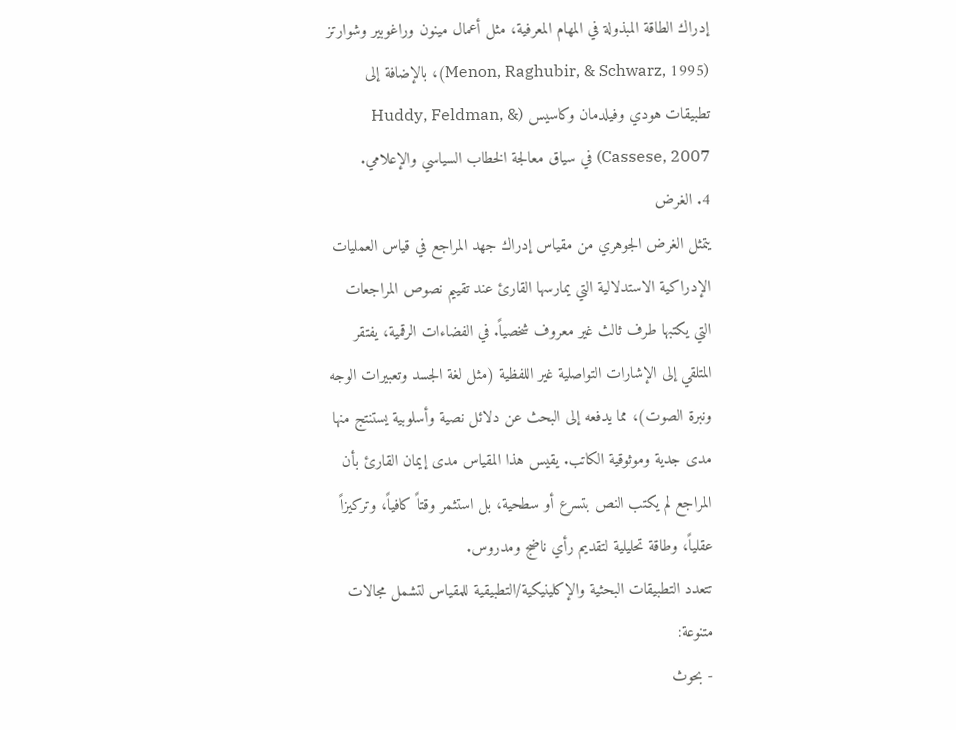إدراك الطاقة المبذولة في المهام المعرفية، مثل أعمال مينون وراغوبير وشوارتز (Menon, Raghubir, & Schwarz, 1995)، بالإضافة إلى تطبيقات هودي وفيلدمان وكاسيس (Huddy, Feldman, & Cassese, 2007) في سياق معالجة الخطاب السياسي والإعلامي.
4. الغرض
يتمثل الغرض الجوهري من مقياس إدراك جهد المراجع في قياس العمليات الإدراكية الاستدلالية التي يمارسها القارئ عند تقييم نصوص المراجعات التي يكتبها طرف ثالث غير معروف شخصياً. في الفضاءات الرقمية، يفتقر المتلقي إلى الإشارات التواصلية غير اللفظية (مثل لغة الجسد وتعبيرات الوجه ونبرة الصوت)، مما يدفعه إلى البحث عن دلائل نصية وأسلوبية يستنتج منها مدى جدية وموثوقية الكاتب. يقيس هذا المقياس مدى إيمان القارئ بأن المراجع لم يكتب النص بتسرع أو سطحية، بل استثمر وقتاً كافياً، وتركيزاً عقلياً، وطاقة تحليلية لتقديم رأي ناضج ومدروس.
تتعدد التطبيقات البحثية والإكلينيكية/التطبيقية للمقياس لتشمل مجالات متنوعة:
- بحوث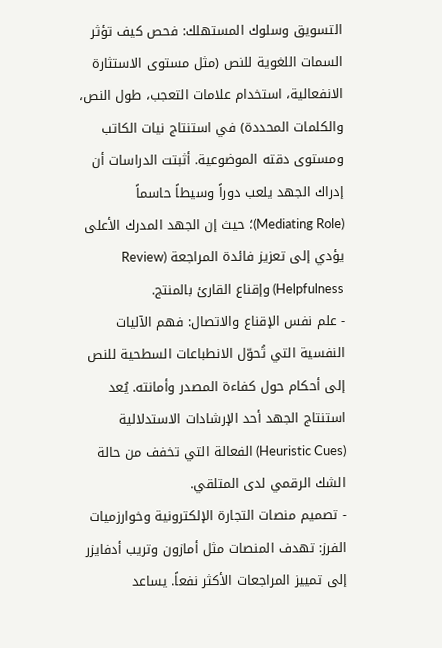التسويق وسلوك المستهلك: فحص كيف تؤثر السمات اللغوية للنص (مثل مستوى الاستثارة الانفعالية، استخدام علامات التعجب، طول النص، والكلمات المحددة) في استنتاج نيات الكاتب ومستوى دقته الموضوعية. أثبتت الدراسات أن إدراك الجهد يلعب دوراً وسيطاً حاسماً (Mediating Role)؛ حيث إن الجهد المدرك الأعلى يؤدي إلى تعزيز فائدة المراجعة (Review Helpfulness) وإقناع القارئ بالمنتج.
- علم نفس الإقناع والاتصال: فهم الآليات النفسية التي تُحوّل الانطباعات السطحية للنص إلى أحكام حول كفاءة المصدر وأمانته. يُعد استنتاج الجهد أحد الإرشادات الاستدلالية (Heuristic Cues) الفعالة التي تخفف من حالة الشك الرقمي لدى المتلقي.
- تصميم منصات التجارة الإلكترونية وخوارزميات الفرز: تهدف المنصات مثل أمازون وتريب أدفايزر إلى تمييز المراجعات الأكثر نفعاً. يساعد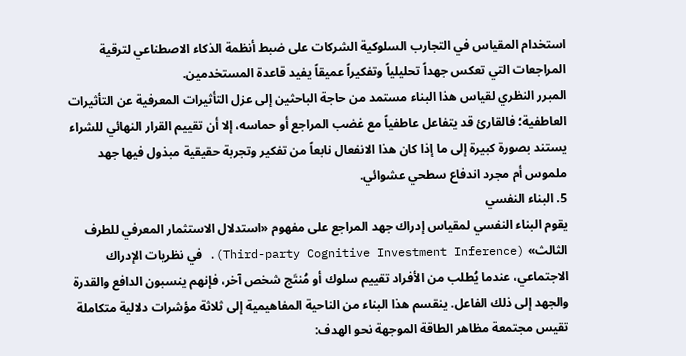استخدام المقياس في التجارب السلوكية الشركات على ضبط أنظمة الذكاء الاصطناعي لترقية المراجعات التي تعكس جهداً تحليلياً وتفكيراً عميقاً يفيد قاعدة المستخدمين.
المبرر النظري لقياس هذا البناء مستمد من حاجة الباحثين إلى عزل التأثيرات المعرفية عن التأثيرات العاطفية؛ فالقارئ قد يتفاعل عاطفياً مع غضب المراجع أو حماسه، إلا أن تقييم القرار النهائي للشراء يستند بصورة كبيرة إلى ما إذا كان هذا الانفعال نابعاً من تفكير وتجربة حقيقية مبذول فيها جهد ملموس أم مجرد اندفاع سطحي عشوائي.
5. البناء النفسي
يقوم البناء النفسي لمقياس إدراك جهد المراجع على مفهوم «استدلال الاستثمار المعرفي للطرف الثالث» (Third-party Cognitive Investment Inference). في نظريات الإدراك الاجتماعي، عندما يُطلب من الأفراد تقييم سلوك أو مُنتَج شخص آخر، فإنهم ينسبون الدافع والقدرة والجهد إلى ذلك الفاعل. ينقسم هذا البناء من الناحية المفاهيمية إلى ثلاثة مؤشرات دلالية متكاملة تقيس مجتمعة مظاهر الطاقة الموجهة نحو الهدف: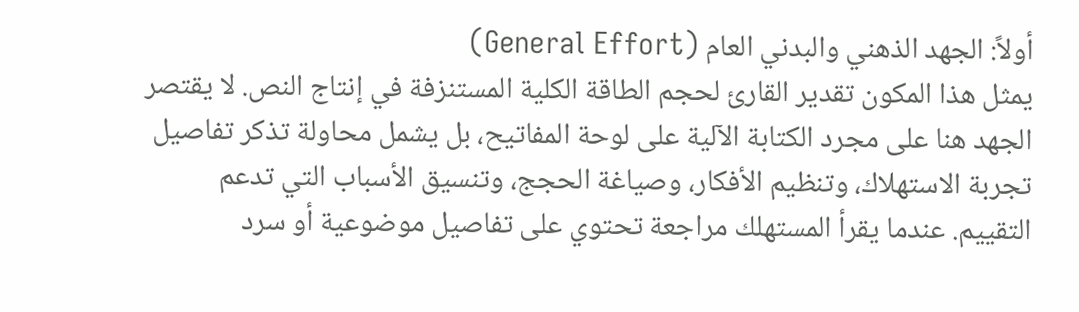أولاً: الجهد الذهني والبدني العام (General Effort)
يمثل هذا المكون تقدير القارئ لحجم الطاقة الكلية المستنزفة في إنتاج النص. لا يقتصر الجهد هنا على مجرد الكتابة الآلية على لوحة المفاتيح، بل يشمل محاولة تذكر تفاصيل تجربة الاستهلاك، وتنظيم الأفكار، وصياغة الحجج، وتنسيق الأسباب التي تدعم التقييم. عندما يقرأ المستهلك مراجعة تحتوي على تفاصيل موضوعية أو سرد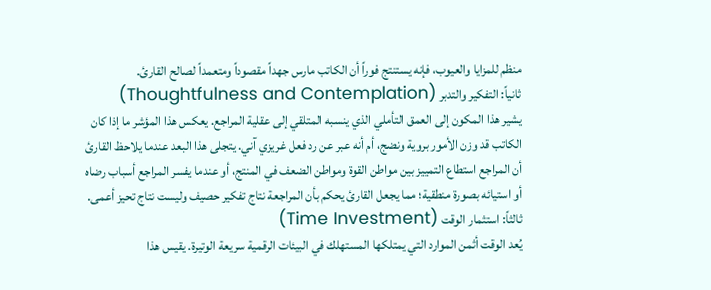منظم للمزايا والعيوب، فإنه يستنتج فوراً أن الكاتب مارس جهداً مقصوداً ومتعمداً لصالح القارئ.
ثانياً: التفكير والتدبر (Thoughtfulness and Contemplation)
يشير هذا المكون إلى العمق التأملي الذي ينسبه المتلقي إلى عقلية المراجع. يعكس هذا المؤشر ما إذا كان الكاتب قد وزن الأمور بروية ونضج، أم أنه عبر عن رد فعل غريزي آني. يتجلى هذا البعد عندما يلاحظ القارئ أن المراجع استطاع التمييز بين مواطن القوة ومواطن الضعف في المنتج، أو عندما يفسر المراجع أسباب رضاه أو استيائه بصورة منطقية؛ مما يجعل القارئ يحكم بأن المراجعة نتاج تفكير حصيف وليست نتاج تحيز أعمى.
ثالثاً: استثمار الوقت (Time Investment)
يُعد الوقت أثمن الموارد التي يمتلكها المستهلك في البيئات الرقمية سريعة الوتيرة. يقيس هذا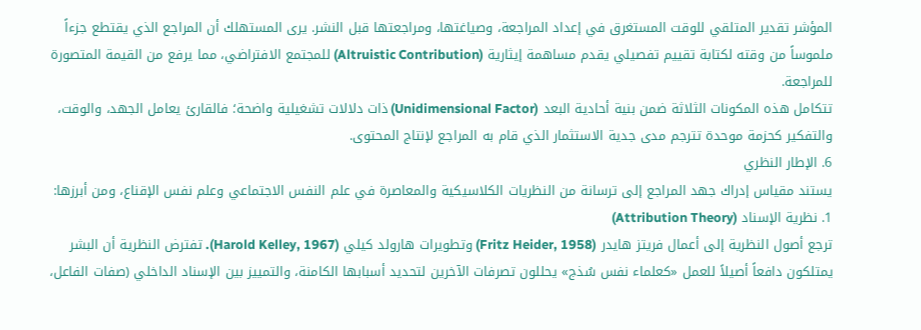المؤشر تقدير المتلقي للوقت المستغرق في إعداد المراجعة، وصياغتها، ومراجعتها قبل النشر. يرى المستهلك أن المراجع الذي يقتطع جزءاً ملموساً من وقته لكتابة تقييم تفصيلي يقدم مساهمة إيثارية (Altruistic Contribution) للمجتمع الافتراضي، مما يرفع من القيمة المتصورة للمراجعة.
تتكامل هذه المكونات الثلاثة ضمن بنية أحادية البعد (Unidimensional Factor) ذات دلالات تشغيلية واضحة؛ فالقارئ يعامل الجهد، والوقت، والتفكير كحزمة موحدة تترجم مدى جدية الاستثمار الذي قام به المراجع لإنتاج المحتوى.
6. الإطار النظري
يستند مقياس إدراك جهد المراجع إلى ترسانة من النظريات الكلاسيكية والمعاصرة في علم النفس الاجتماعي وعلم نفس الإقناع، ومن أبرزها:
1. نظرية الإسناد (Attribution Theory)
ترجع أصول النظرية إلى أعمال فريتز هايدر (Fritz Heider, 1958) وتطويرات هارولد كيلي (Harold Kelley, 1967). تفترض النظرية أن البشر يمتلكون دافعاً أصيلاً للعمل «كعلماء نفس سُذج» يحللون تصرفات الآخرين لتحديد أسبابها الكامنة، والتمييز بين الإسناد الداخلي (صفات الفاعل،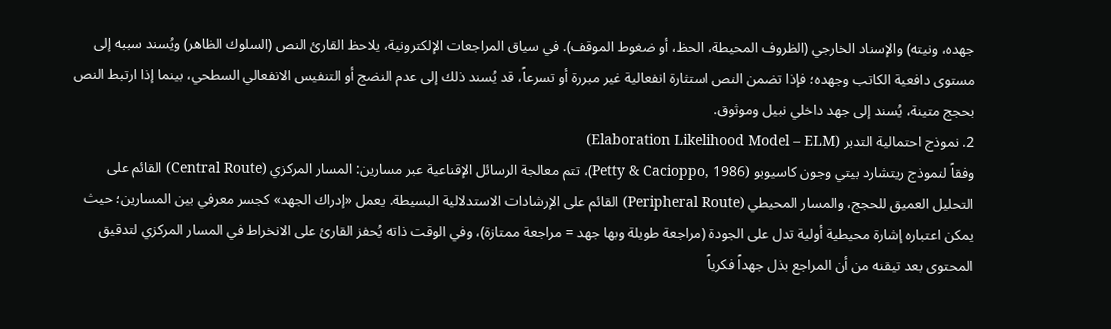جهده، ونيته) والإسناد الخارجي (الظروف المحيطة، الحظ، أو ضغوط الموقف). في سياق المراجعات الإلكترونية، يلاحظ القارئ النص (السلوك الظاهر) ويُسند سببه إلى مستوى دافعية الكاتب وجهده؛ فإذا تضمن النص استثارة انفعالية غير مبررة أو تسرعاً، قد يُسند ذلك إلى عدم النضج أو التنفيس الانفعالي السطحي، بينما إذا ارتبط النص بحجج متينة، يُسند إلى جهد داخلي نبيل وموثوق.
2. نموذج احتمالية التدبر (Elaboration Likelihood Model – ELM)
وفقاً لنموذج ريتشارد بيتي وجون كاسيوبو (Petty & Cacioppo, 1986)، تتم معالجة الرسائل الإقناعية عبر مسارين: المسار المركزي (Central Route) القائم على التحليل العميق للحجج، والمسار المحيطي (Peripheral Route) القائم على الإرشادات الاستدلالية البسيطة. يعمل «إدراك الجهد» كجسر معرفي بين المسارين؛ حيث يمكن اعتباره إشارة محيطية أولية تدل على الجودة (مراجعة طويلة وبها جهد = مراجعة ممتازة)، وفي الوقت ذاته يُحفز القارئ على الانخراط في المسار المركزي لتدقيق المحتوى بعد تيقنه من أن المراجع بذل جهداً فكرياً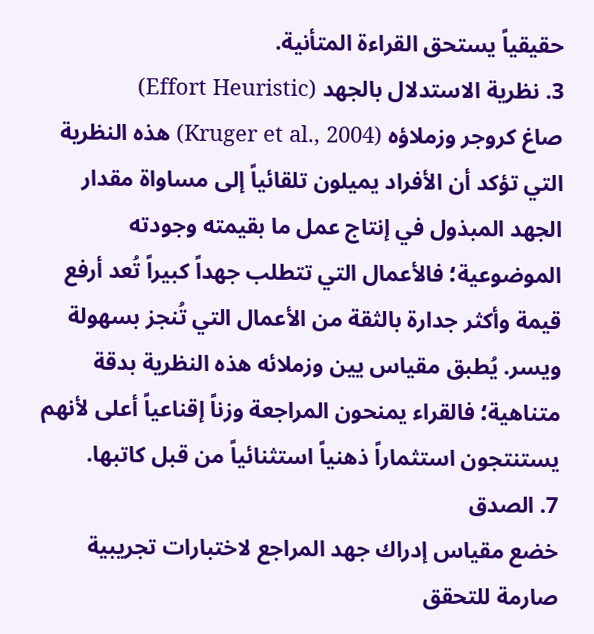حقيقياً يستحق القراءة المتأنية.
3. نظرية الاستدلال بالجهد (Effort Heuristic)
صاغ كروجر وزملاؤه (Kruger et al., 2004) هذه النظرية التي تؤكد أن الأفراد يميلون تلقائياً إلى مساواة مقدار الجهد المبذول في إنتاج عمل ما بقيمته وجودته الموضوعية؛ فالأعمال التي تتطلب جهداً كبيراً تُعد أرفع قيمة وأكثر جدارة بالثقة من الأعمال التي تُنجز بسهولة ويسر. يُطبق مقياس يين وزملائه هذه النظرية بدقة متناهية؛ فالقراء يمنحون المراجعة وزناً إقناعياً أعلى لأنهم يستنتجون استثماراً ذهنياً استثنائياً من قبل كاتبها.
7. الصدق
خضع مقياس إدراك جهد المراجع لاختبارات تجريبية صارمة للتحقق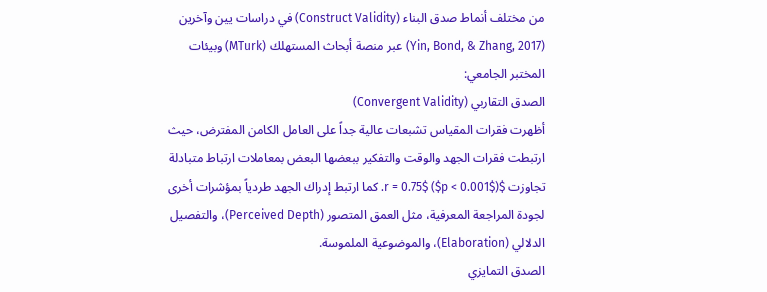من مختلف أنماط صدق البناء (Construct Validity) في دراسات يين وآخرين (Yin, Bond, & Zhang, 2017) عبر منصة أبحاث المستهلك (MTurk) وبيئات المختبر الجامعي:
الصدق التقاربي (Convergent Validity)
أظهرت فقرات المقياس تشبعات عالية جداً على العامل الكامن المفترض، حيث ارتبطت فقرات الجهد والوقت والتفكير ببعضها البعض بمعاملات ارتباط متبادلة تجاوزت $r = 0.75$ ($p < 0.001$). كما ارتبط إدراك الجهد طردياً بمؤشرات أخرى لجودة المراجعة المعرفية، مثل العمق المتصور (Perceived Depth)، والتفصيل الدلالي (Elaboration)، والموضوعية الملموسة.
الصدق التمايزي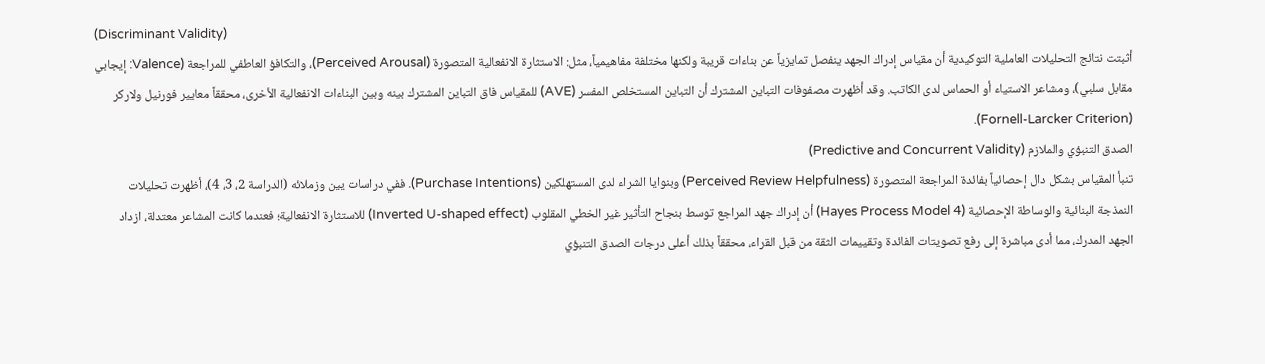(Discriminant Validity)
أثبتت نتائج التحليلات العاملية التوكيدية أن مقياس إدراك الجهد ينفصل تمايزياً عن بناءات قريبة ولكنها مختلفة مفاهيمياً، مثل: الاستثارة الانفعالية المتصورة (Perceived Arousal)، والتكافؤ العاطفي للمراجعة (Valence: إيجابي مقابل سلبي)، ومشاعر الاستياء أو الحماس لدى الكاتب. وقد أظهرت مصفوفات التباين المشترك أن التباين المستخلص المفسر (AVE) للمقياس فاق التباين المشترك بينه وبين البناءات الانفعالية الأخرى، محققاً معايير فورنيل ولاركر (Fornell-Larcker Criterion).
الصدق التنبؤي والملازم (Predictive and Concurrent Validity)
تنبأ المقياس بشكل دال إحصائياً بفائدة المراجعة المتصورة (Perceived Review Helpfulness) وبنوايا الشراء لدى المستهلكين (Purchase Intentions). ففي دراسات يين وزملائه (الدراسة 2، 3، 4)، أظهرت تحليلات النمذجة البنائية والوساطة الإحصائية (Hayes Process Model 4) أن إدراك جهد المراجع توسط بنجاح التأثير غير الخطي المقلوب (Inverted U-shaped effect) للاستثارة الانفعالية؛ فعندما كانت المشاعر معتدلة، ازداد الجهد المدرك، مما أدى مباشرة إلى رفع تصويتات الفائدة وتقييمات الثقة من قبل القراء، محققاً بذلك أعلى درجات الصدق التنبؤي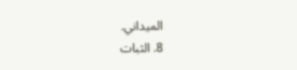الميداني.
8. الثبات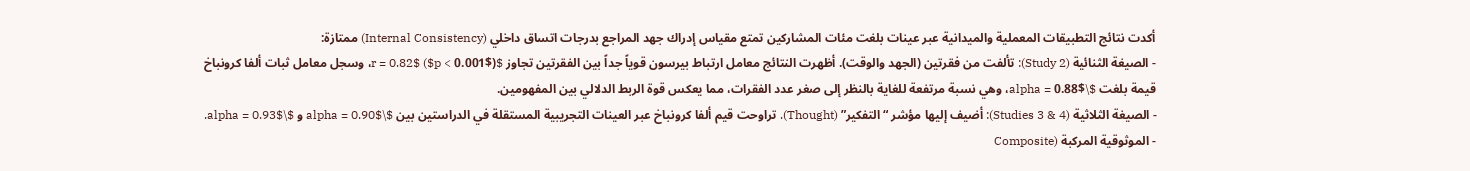أكدت نتائج التطبيقات المعملية والميدانية عبر عينات بلغت مئات المشاركين تمتع مقياس إدراك جهد المراجع بدرجات اتساق داخلي (Internal Consistency) ممتازة:
- الصيغة الثنائية (Study 2): تألفت من فقرتين (الجهد والوقت). أظهرت النتائج معامل ارتباط بيرسون قوياً جداً بين الفقرتين تجاوز $r = 0.82$ ($p < 0.001$)، وسجل معامل ثبات ألفا كرونباخ قيمة بلغت $\alpha = 0.88$، وهي نسبة مرتفعة للغاية بالنظر إلى صغر عدد الفقرات، مما يعكس قوة الربط الدلالي بين المفهومين.
- الصيغة الثلاثية (Studies 3 & 4): أضيف إليها مؤشر “التفكير” (Thought). تراوحت قيم ألفا كرونباخ عبر العينات التجريبية المستقلة في الدراستين بين $\alpha = 0.90$ و $\alpha = 0.93$.
- الموثوقية المركبة (Composite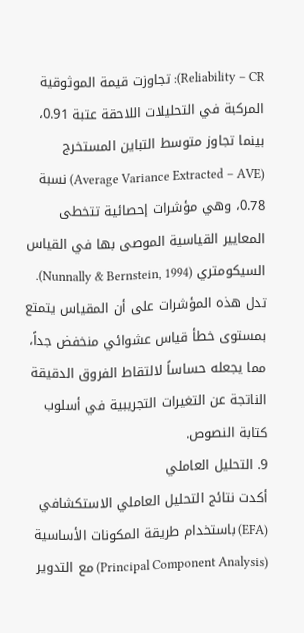Reliability – CR): تجاوزت قيمة الموثوقية المركبة في التحليلات اللاحقة عتبة 0.91، بينما تجاوز متوسط التباين المستخرج (Average Variance Extracted – AVE) نسبة 0.78، وهي مؤشرات إحصائية تتخطى المعايير القياسية الموصى بها في القياس السيكومتري (Nunnally & Bernstein, 1994).
تدل هذه المؤشرات على أن المقياس يتمتع بمستوى خطأ قياس عشوائي منخفض جداً، مما يجعله حساساً لالتقاط الفروق الدقيقة الناتجة عن التغيرات التجريبية في أسلوب كتابة النصوص.
9. التحليل العاملي
أكدت نتائج التحليل العاملي الاستكشافي (EFA) باستخدام طريقة المكونات الأساسية (Principal Component Analysis) مع التدوير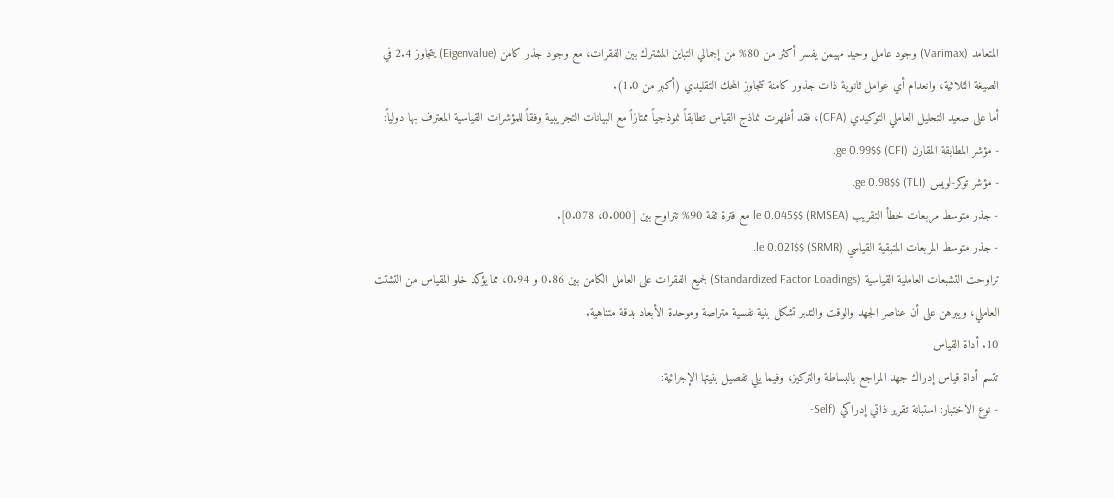المتعامد (Varimax) وجود عامل وحيد مهيمن يفسر أكثر من 80% من إجمالي التباين المشترك بين الفقرات، مع وجود جذر كامن (Eigenvalue) يتجاوز 2.4 في الصيغة الثلاثية، وانعدام أي عوامل ثانوية ذات جذور كامنة تتجاوز المحك التقليدي (أكبر من 1.0).
أما على صعيد التحليل العاملي التوكيدي (CFA)، فقد أظهرت نماذج القياس تطابقاً نموذجياً ممتازاً مع البيانات التجريبية وفقاً للمؤشرات القياسية المعترف بها دولياً:
- مؤشر المطابقة المقارن (CFI) $ge 0.99$.
- مؤشر توكر-لويس (TLI) $ge 0.98$.
- جذر متوسط مربعات خطأ التقريب (RMSEA) $le 0.045$ مع فترة ثقة 90% تتراوح بين [0.000، 0.078].
- جذر متوسط المربعات المتبقية القياسي (SRMR) $le 0.021$.
تراوحت التشبعات العاملية القياسية (Standardized Factor Loadings) لجميع الفقرات على العامل الكامن بين 0.86 و 0.94، مما يؤكد خلو المقياس من التشتت العاملي، ويبرهن على أن عناصر الجهد والوقت والتدبر تشكل بنية نفسية متراصة وموحدة الأبعاد بدقة متناهية.
10. أداة القياس
تتسم أداة قياس إدراك جهد المراجع بالبساطة والتركيز، وفيما يلي تفصيل بنيتها الإجرائية:
- نوع الاختبار: استبانة تقرير ذاتي إدراكي (Self-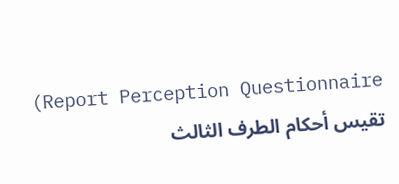Report Perception Questionnaire) تقيس أحكام الطرف الثالث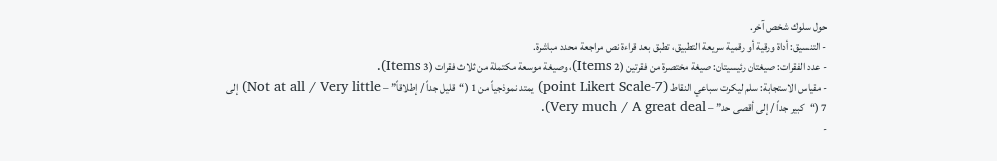حول سلوك شخص آخر.
- التنسيق: أداة ورقية أو رقمية سريعة التطبيق، تطبق بعد قراءة نص مراجعة محدد مباشرة.
- عدد الفقرات: صيغتان رئيسيتان: صيغة مختصرة من فقرتين (2 Items)، وصيغة موسعة مكتملة من ثلاث فقرات (3 Items).
- مقياس الاستجابة: سلم ليكرت سباعي النقاط (7-point Likert Scale) يمتد نموذجياً من 1 (“قليل جداً / إطلاقاً” – Not at all / Very little) إلى 7 (“كبير جداً / إلى أقصى حد” – Very much / A great deal).
-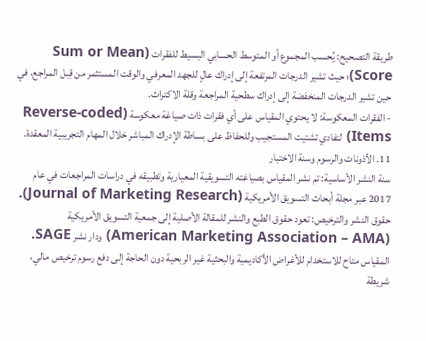طريقة التصحيح: يُحسب المجموع أو المتوسط الحسابي البسيط للفقرات (Sum or Mean Score)؛ حيث تشير الدرجات المرتفعة إلى إدراك عالٍ للجهد المعرفي والوقت المستثمر من قِبل المراجع، في حين تشير الدرجات المنخفضة إلى إدراك سطحية المراجعة وقلة الاكتراث.
- الفقرات المعكوسة: لا يحتوي المقياس على أي فقرات ذات صياغة معكوسة (Reverse-coded Items) لتفادي تشتيت المستجيب وللحفاظ على بساطة الإدراك المباشر خلال المهام التجريبية المعقدة.
11. الأذونات والرسوم وسنة الاختبار
سنة النشر الأساسية: تم نشر المقياس بصياغته التسويقية المعيارية وتطبيقه في دراسات المراجعات في عام 2017 عبر مجلة أبحاث التسويق الأمريكية (Journal of Marketing Research).
حقوق النشر والترخيص: تعود حقوق الطبع والنشر للمقالة الأصلية إلى جمعية التسويق الأمريكية (American Marketing Association – AMA) ودار نشر SAGE. المقياس متاح للاستخدام للأغراض الأكاديمية والبحثية غير الربحية دون الحاجة إلى دفع رسوم ترخيص مالي، شريطة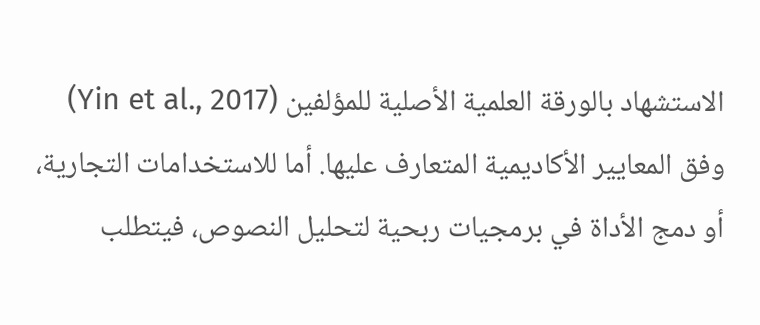الاستشهاد بالورقة العلمية الأصلية للمؤلفين (Yin et al., 2017) وفق المعايير الأكاديمية المتعارف عليها. أما للاستخدامات التجارية، أو دمج الأداة في برمجيات ربحية لتحليل النصوص، فيتطلب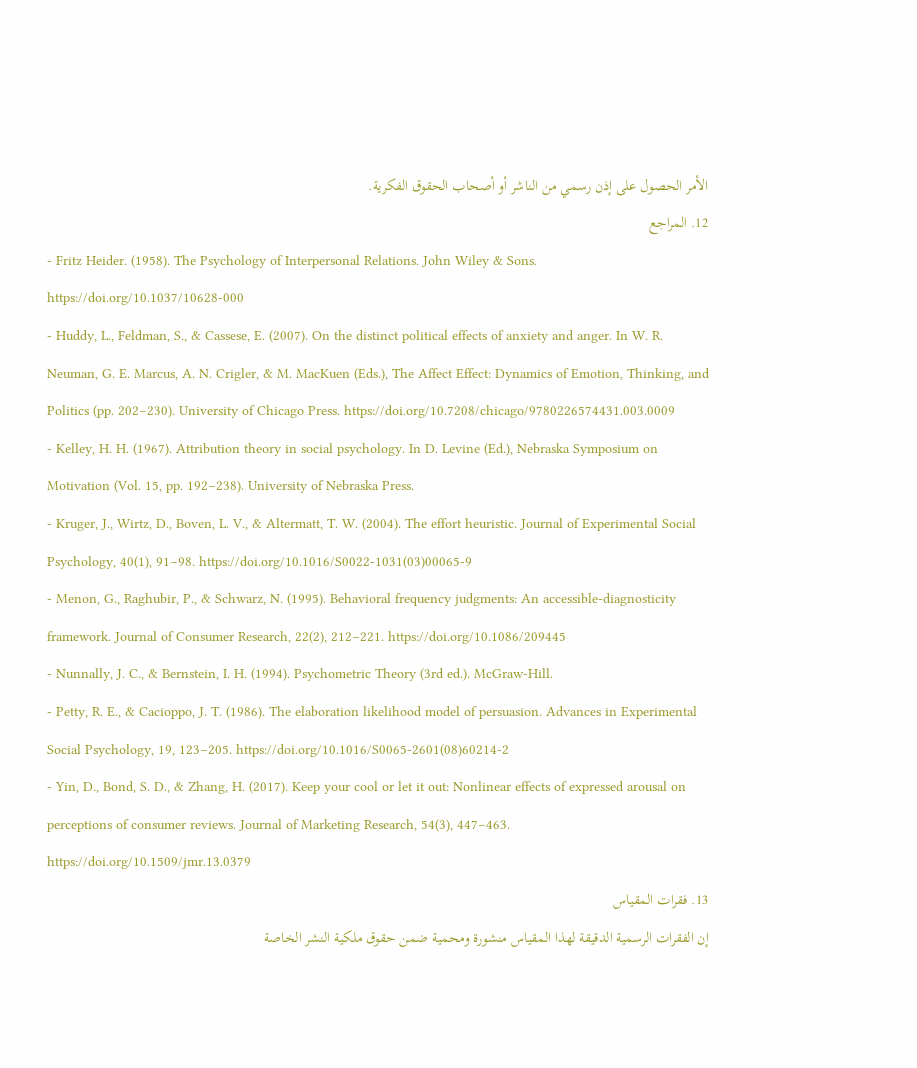الأمر الحصول على إذن رسمي من الناشر أو أصحاب الحقوق الفكرية.
12. المراجع
- Fritz Heider. (1958). The Psychology of Interpersonal Relations. John Wiley & Sons. https://doi.org/10.1037/10628-000
- Huddy, L., Feldman, S., & Cassese, E. (2007). On the distinct political effects of anxiety and anger. In W. R. Neuman, G. E. Marcus, A. N. Crigler, & M. MacKuen (Eds.), The Affect Effect: Dynamics of Emotion, Thinking, and Politics (pp. 202–230). University of Chicago Press. https://doi.org/10.7208/chicago/9780226574431.003.0009
- Kelley, H. H. (1967). Attribution theory in social psychology. In D. Levine (Ed.), Nebraska Symposium on Motivation (Vol. 15, pp. 192–238). University of Nebraska Press.
- Kruger, J., Wirtz, D., Boven, L. V., & Altermatt, T. W. (2004). The effort heuristic. Journal of Experimental Social Psychology, 40(1), 91–98. https://doi.org/10.1016/S0022-1031(03)00065-9
- Menon, G., Raghubir, P., & Schwarz, N. (1995). Behavioral frequency judgments: An accessible-diagnosticity framework. Journal of Consumer Research, 22(2), 212–221. https://doi.org/10.1086/209445
- Nunnally, J. C., & Bernstein, I. H. (1994). Psychometric Theory (3rd ed.). McGraw-Hill.
- Petty, R. E., & Cacioppo, J. T. (1986). The elaboration likelihood model of persuasion. Advances in Experimental Social Psychology, 19, 123–205. https://doi.org/10.1016/S0065-2601(08)60214-2
- Yin, D., Bond, S. D., & Zhang, H. (2017). Keep your cool or let it out: Nonlinear effects of expressed arousal on perceptions of consumer reviews. Journal of Marketing Research, 54(3), 447–463. https://doi.org/10.1509/jmr.13.0379
13. فقرات المقياس
إن الفقرات الرسمية الدقيقة لهذا المقياس منشورة ومحمية ضمن حقوق ملكية النشر الخاصة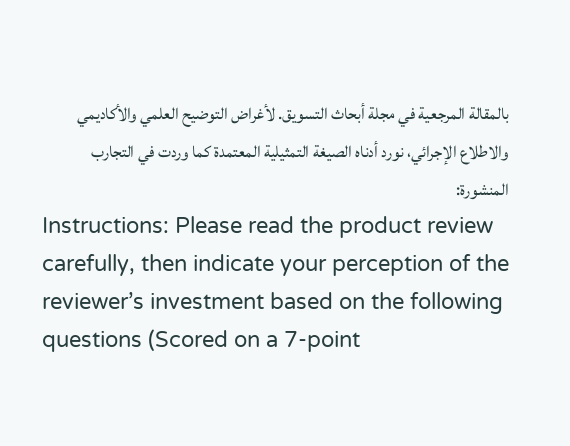بالمقالة المرجعية في مجلة أبحاث التسويق. لأغراض التوضيح العلمي والأكاديمي والاطلاع الإجرائي، نورد أدناه الصيغة التمثيلية المعتمدة كما وردت في التجارب المنشورة:
Instructions: Please read the product review carefully, then indicate your perception of the reviewer’s investment based on the following questions (Scored on a 7-point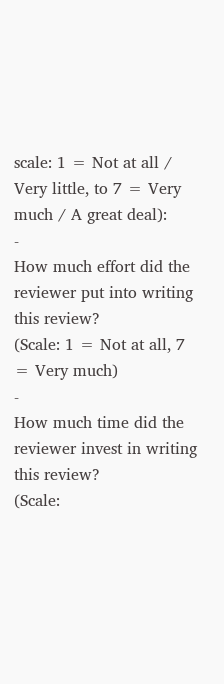scale: 1 = Not at all / Very little, to 7 = Very much / A great deal):
-
How much effort did the reviewer put into writing this review?
(Scale: 1 = Not at all, 7 = Very much)
-
How much time did the reviewer invest in writing this review?
(Scale: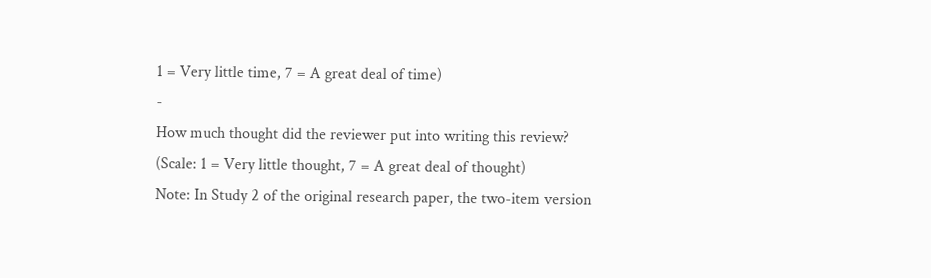1 = Very little time, 7 = A great deal of time)
-
How much thought did the reviewer put into writing this review?
(Scale: 1 = Very little thought, 7 = A great deal of thought)
Note: In Study 2 of the original research paper, the two-item version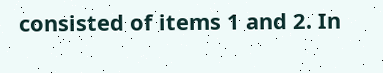consisted of items 1 and 2. In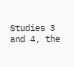Studies 3 and 4, the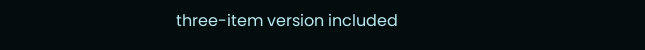three-item version included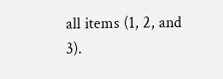all items (1, 2, and 3).